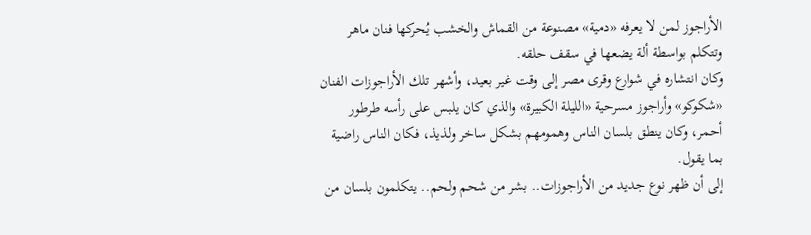الأراجوز لمن لا يعرفه «دمية» مصنوعة من القماش والخشب يُحركها فنان ماهر وتتكلم بواسطة ألة يضعها في سقف حلقه.
وكان انتشاره في شوارع وقرى مصر إلى وقت غير بعيد، وأشهر تلك الأراجوزات الفنان «شكوكو» وأراجوز مسرحية «الليلة الكبيرة» والذي كان يلبس على رأسه طرطور أحمر، وكان ينطق بلسان الناس وهمومهم بشكل ساخر ولذيذ، فكان الناس راضية بما يقول.
إلى أن ظهر نوع جديد من الأراجوزات.. بشر من شحم ولحم.. يتكلمون بلسان من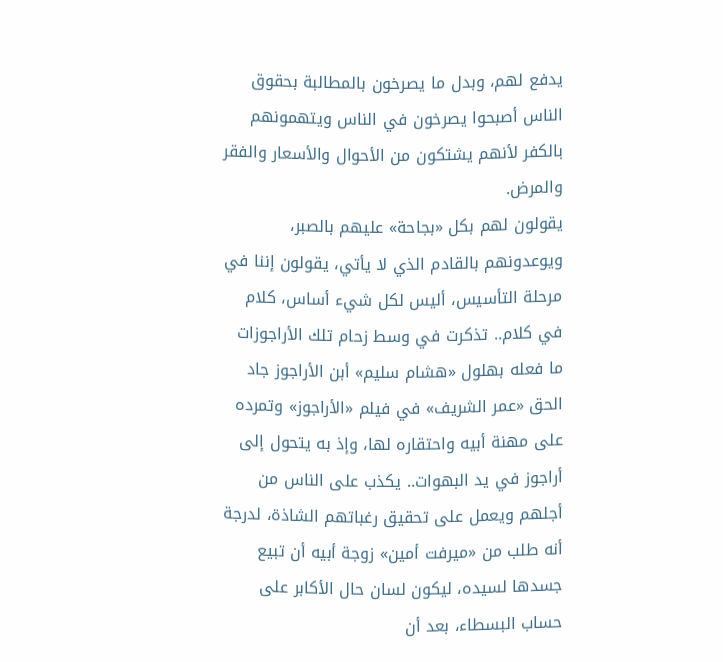يدفع لهم، وبدل ما يصرخون بالمطالبة بحقوق الناس أصبحوا يصرخون في الناس ويتهمونهم بالكفر لأنهم يشتكون من الأحوال والأسعار والفقر والمرض.
يقولون لهم بكل «بجاحة» عليهم بالصبر، ويوعدونهم بالقادم الذي لا يأتي، يقولون إننا في مرحلة التأسيس، أليس لكل شيء أساس، كلام في كلام.. تذكرت في وسط زحام تلك الأراجوزات ما فعله بهلول «هشام سليم» أبن الأراجوز جاد الحق «عمر الشريف» في فيلم «الأراجوز» وتمرده على مهنة أبيه واحتقاره لها، وإذ به يتحول إلى أراجوز في يد البهوات.. يكذب على الناس من أجلهم ويعمل على تحقيق رغباتهم الشاذة، لدرجة أنه طلب من «ميرفت أمين» زوجة أبيه أن تبيع جسدها لسيده، ليكون لسان حال الأكابر على حساب البسطاء، بعد أن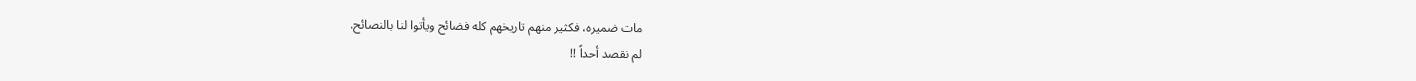مات ضميره، فكثير منهم تاريخهم كله فضائح ويأتوا لنا بالنصائح.
لم نقصد أحداً !!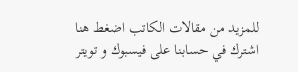للمزيد من مقالات الكاتب اضغط هنا
اشترك في حسابنا على فيسبوك و تويتر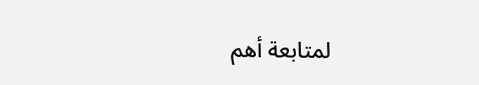لمتابعة أهم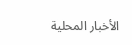الأخبار المحلية